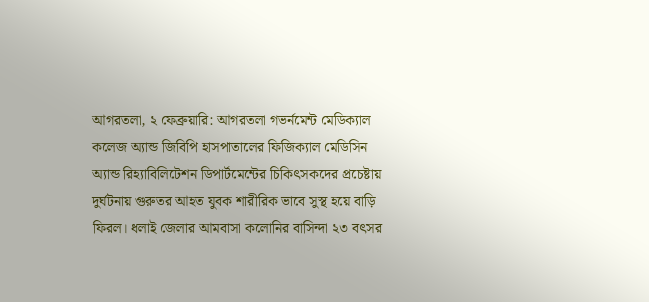আগরতলা, ২ ফেব্রুয়ারি: আগরতলা গভর্নমেন্ট মেডিক্যাল কলেজ অ্যান্ড জিবিপি হাসপাতালের ফিজিক্যাল মেডিসিন অ্যান্ড রিহ্যাবিলিটেশন ডিপার্টমেন্টের চিকিৎসকদের প্রচেষ্টায় দুর্ঘটনায় গুরুতর আহত যুবক শারীরিক ভাবে সুস্থ হয়ে বাড়ি ফিরল। ধলাই জেলার আমবাসা কলোনির বাসিন্দা ২৩ বৎসর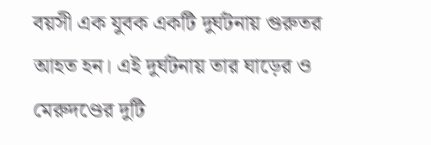বয়সী এক যুবক একটি দুর্ঘটনায় গুরুতর আহত হন। এই দুর্ঘটনায় তার ঘাড়ের ও মেরুদণ্ডের দুটি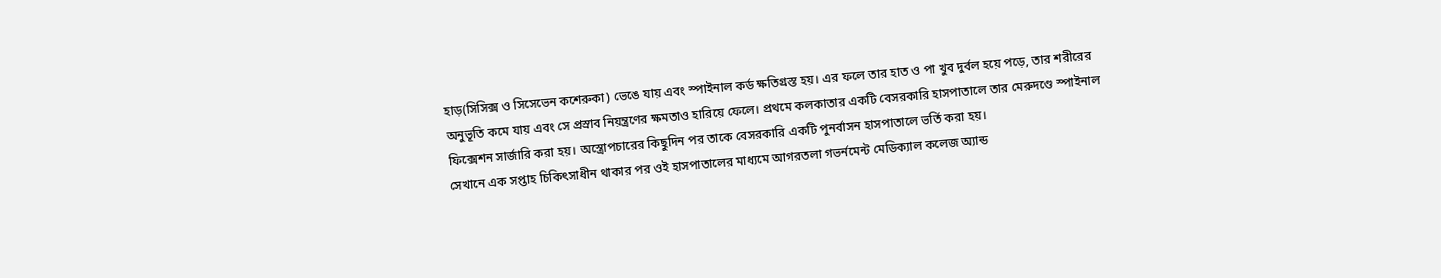হাড়(সিসিক্স ও সিসেভেন কশেরুকা) ভেঙে যায় এবং স্পাইনাল কর্ড ক্ষতিগ্রস্ত হয়। এর ফলে তার হাত ও পা খুব দুর্বল হয়ে পড়ে, তার শরীরের অনুভূতি কমে যায় এবং সে প্রস্রাব নিয়ন্ত্রণের ক্ষমতাও হারিয়ে ফেলে। প্রথমে কলকাতার একটি বেসরকারি হাসপাতালে তার মেরুদণ্ডে স্পাইনাল ফিক্সেশন সার্জারি করা হয়। অস্ত্রোপচারের কিছুদিন পর তাকে বেসরকারি একটি পুনর্বাসন হাসপাতালে ভর্তি করা হয়।
সেখানে এক সপ্তাহ চিকিৎসাধীন থাকার পর ওই হাসপাতালের মাধ্যমে আগরতলা গভর্নমেন্ট মেডিক্যাল কলেজ অ্যান্ড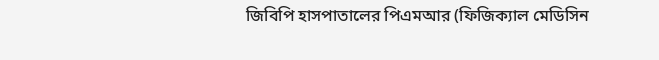জিবিপি হাসপাতালের পিএমআর (ফিজিক্যাল মেডিসিন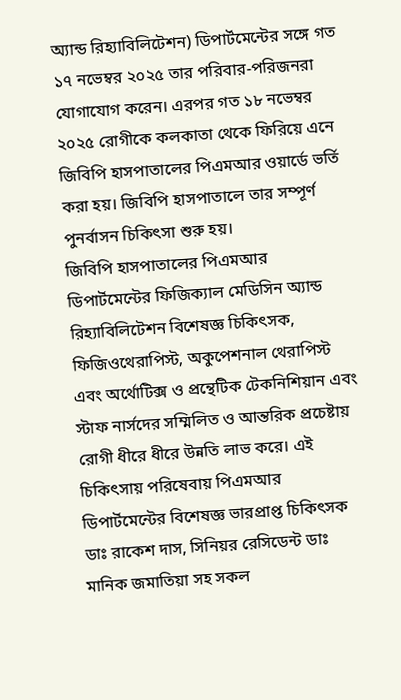অ্যান্ড রিহ্যাবিলিটেশন) ডিপার্টমেন্টের সঙ্গে গত ১৭ নভেম্বর ২০২৫ তার পরিবার-পরিজনরা যোগাযোগ করেন। এরপর গত ১৮ নভেম্বর ২০২৫ রোগীকে কলকাতা থেকে ফিরিয়ে এনে জিবিপি হাসপাতালের পিএমআর ওয়ার্ডে ভর্তি করা হয়। জিবিপি হাসপাতালে তার সম্পূর্ণ পুনর্বাসন চিকিৎসা শুরু হয়।
জিবিপি হাসপাতালের পিএমআর ডিপার্টমেন্টের ফিজিক্যাল মেডিসিন অ্যান্ড রিহ্যাবিলিটেশন বিশেষজ্ঞ চিকিৎসক, ফিজিওথেরাপিস্ট, অকুপেশনাল থেরাপিস্ট এবং অর্থোটিক্স ও প্রন্থেটিক টেকনিশিয়ান এবং স্টাফ নার্সদের সম্মিলিত ও আন্তরিক প্রচেষ্টায় রোগী ধীরে ধীরে উন্নতি লাভ করে। এই চিকিৎসায় পরিষেবায় পিএমআর ডিপার্টমেন্টের বিশেষজ্ঞ ভারপ্রাপ্ত চিকিৎসক ডাঃ রাকেশ দাস, সিনিয়র রেসিডেন্ট ডাঃ মানিক জমাতিয়া সহ সকল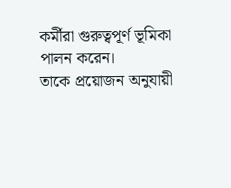কর্মীরা গুরুত্বপূর্ণ ভূমিকা পালন করেন।
তাকে প্রয়োজন অনুযায়ী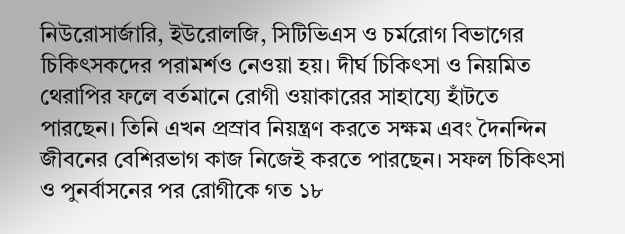নিউরোসার্জারি, ইউরোলজি, সিটিভিএস ও চর্মরোগ বিভাগের চিকিৎসকদের পরামর্শও নেওয়া হয়। দীর্ঘ চিকিৎসা ও নিয়মিত থেরাপির ফলে বর্তমানে রোগী ওয়াকারের সাহায্যে হাঁটতে পারছেন। তিনি এখন প্রস্রাব নিয়ন্ত্রণ করতে সক্ষম এবং দৈনন্দিন জীবনের বেশিরভাগ কাজ নিজেই করতে পারছেন। সফল চিকিৎসা ও পুনর্বাসনের পর রোগীকে গত ১৮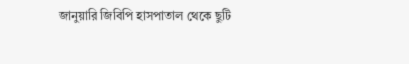জানুয়ারি জিবিপি হাসপাতাল থেকে ছুটি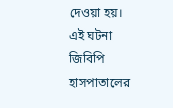দেওয়া হয়। এই ঘটনা জিবিপি হাসপাতালের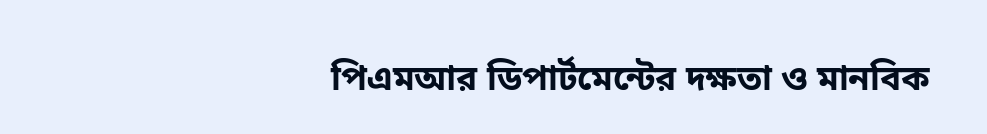পিএমআর ডিপার্টমেন্টের দক্ষতা ও মানবিক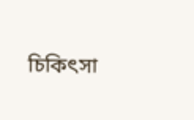চিকিৎসা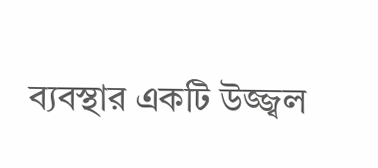ব্যবস্থার একটি উজ্জ্বল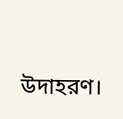উদাহরণ।